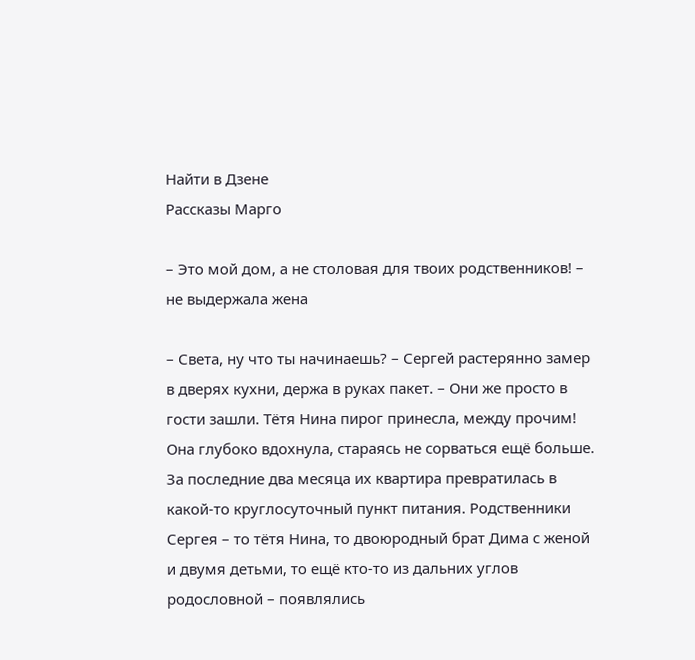Найти в Дзене
Рассказы Марго

– Это мой дом, а не столовая для твоих родственников! – не выдержала жена

– Света, ну что ты начинаешь? – Сергей растерянно замер в дверях кухни, держа в руках пакет. – Они же просто в гости зашли. Тётя Нина пирог принесла, между прочим! Она глубоко вдохнула, стараясь не сорваться ещё больше. За последние два месяца их квартира превратилась в какой-то круглосуточный пункт питания. Родственники Сергея – то тётя Нина, то двоюродный брат Дима с женой и двумя детьми, то ещё кто-то из дальних углов родословной – появлялись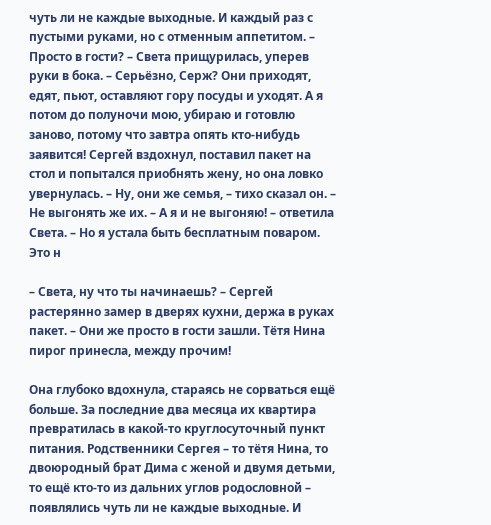чуть ли не каждые выходные. И каждый раз с пустыми руками, но с отменным аппетитом. – Просто в гости? – Света прищурилась, уперев руки в бока. – Серьёзно, Серж? Они приходят, едят, пьют, оставляют гору посуды и уходят. А я потом до полуночи мою, убираю и готовлю заново, потому что завтра опять кто-нибудь заявится! Сергей вздохнул, поставил пакет на стол и попытался приобнять жену, но она ловко увернулась. – Ну, они же семья, – тихо сказал он. – Не выгонять же их. – А я и не выгоняю! – ответила Света. – Но я устала быть бесплатным поваром. Это н

– Света, ну что ты начинаешь? – Сергей растерянно замер в дверях кухни, держа в руках пакет. – Они же просто в гости зашли. Тётя Нина пирог принесла, между прочим!

Она глубоко вдохнула, стараясь не сорваться ещё больше. За последние два месяца их квартира превратилась в какой-то круглосуточный пункт питания. Родственники Сергея – то тётя Нина, то двоюродный брат Дима с женой и двумя детьми, то ещё кто-то из дальних углов родословной – появлялись чуть ли не каждые выходные. И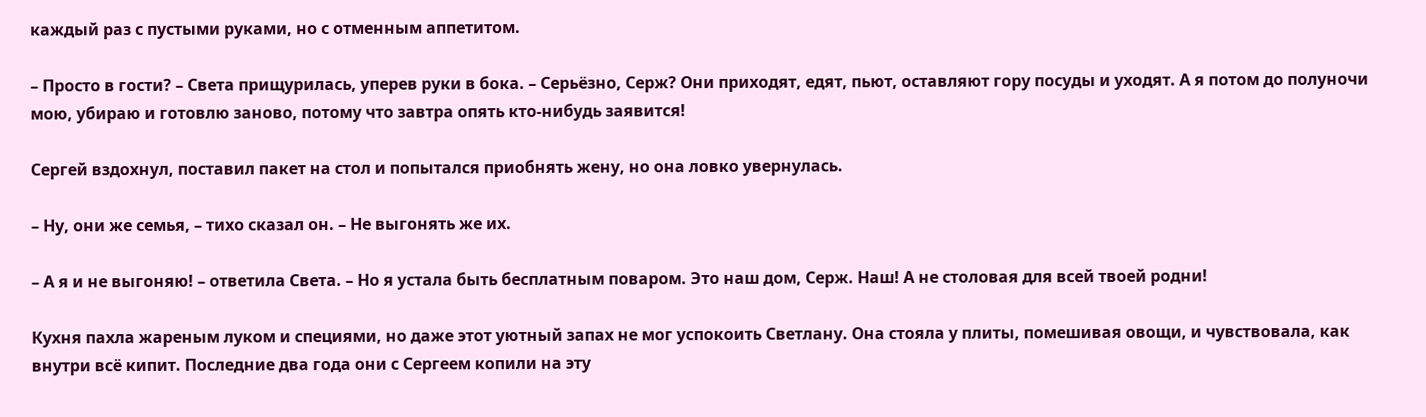каждый раз с пустыми руками, но с отменным аппетитом.

– Просто в гости? – Света прищурилась, уперев руки в бока. – Серьёзно, Серж? Они приходят, едят, пьют, оставляют гору посуды и уходят. А я потом до полуночи мою, убираю и готовлю заново, потому что завтра опять кто-нибудь заявится!

Сергей вздохнул, поставил пакет на стол и попытался приобнять жену, но она ловко увернулась.

– Ну, они же семья, – тихо сказал он. – Не выгонять же их.

– А я и не выгоняю! – ответила Света. – Но я устала быть бесплатным поваром. Это наш дом, Серж. Наш! А не столовая для всей твоей родни!

Кухня пахла жареным луком и специями, но даже этот уютный запах не мог успокоить Светлану. Она стояла у плиты, помешивая овощи, и чувствовала, как внутри всё кипит. Последние два года они с Сергеем копили на эту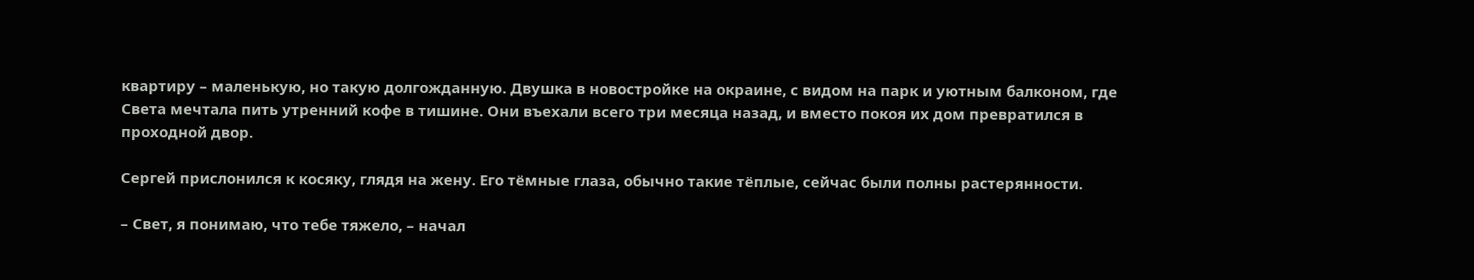квартиру – маленькую, но такую долгожданную. Двушка в новостройке на окраине, с видом на парк и уютным балконом, где Света мечтала пить утренний кофе в тишине. Они въехали всего три месяца назад, и вместо покоя их дом превратился в проходной двор.

Сергей прислонился к косяку, глядя на жену. Его тёмные глаза, обычно такие тёплые, сейчас были полны растерянности.

– Свет, я понимаю, что тебе тяжело, – начал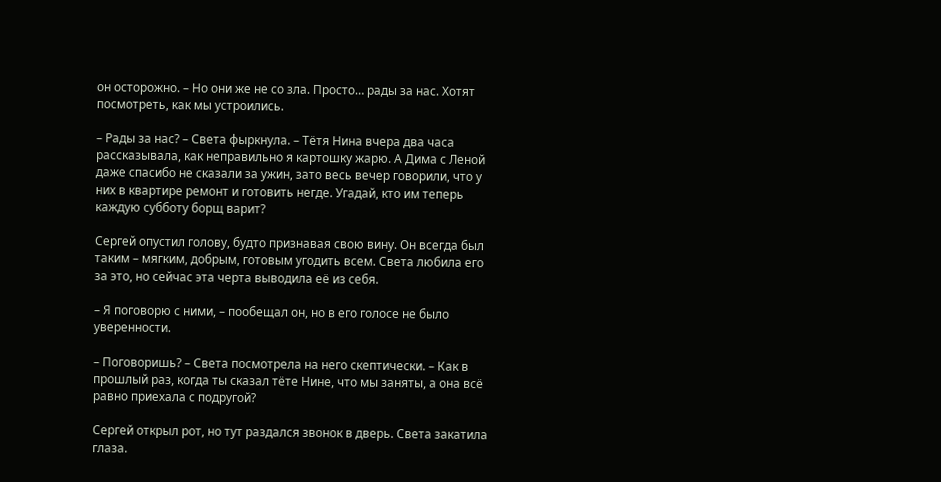он осторожно. – Но они же не со зла. Просто… рады за нас. Хотят посмотреть, как мы устроились.

– Рады за нас? – Света фыркнула. – Тётя Нина вчера два часа рассказывала, как неправильно я картошку жарю. А Дима с Леной даже спасибо не сказали за ужин, зато весь вечер говорили, что у них в квартире ремонт и готовить негде. Угадай, кто им теперь каждую субботу борщ варит?

Сергей опустил голову, будто признавая свою вину. Он всегда был таким – мягким, добрым, готовым угодить всем. Света любила его за это, но сейчас эта черта выводила её из себя.

– Я поговорю с ними, – пообещал он, но в его голосе не было уверенности.

– Поговоришь? – Света посмотрела на него скептически. – Как в прошлый раз, когда ты сказал тёте Нине, что мы заняты, а она всё равно приехала с подругой?

Сергей открыл рот, но тут раздался звонок в дверь. Света закатила глаза.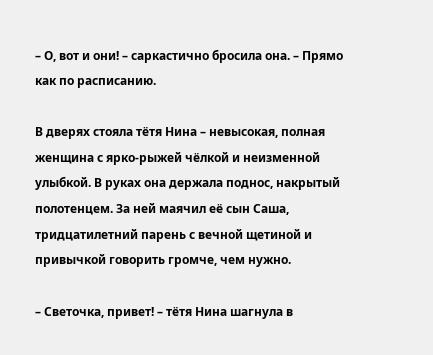– О, вот и они! – саркастично бросила она. – Прямо как по расписанию.

В дверях стояла тётя Нина – невысокая, полная женщина с ярко-рыжей чёлкой и неизменной улыбкой. В руках она держала поднос, накрытый полотенцем. За ней маячил её сын Саша, тридцатилетний парень с вечной щетиной и привычкой говорить громче, чем нужно.

– Светочка, привет! – тётя Нина шагнула в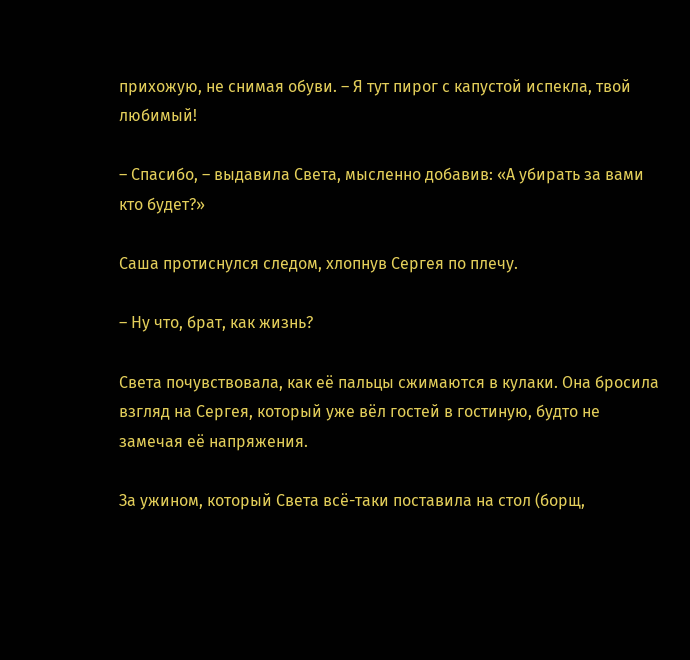прихожую, не снимая обуви. – Я тут пирог с капустой испекла, твой любимый!

– Спасибо, – выдавила Света, мысленно добавив: «А убирать за вами кто будет?»

Саша протиснулся следом, хлопнув Сергея по плечу.

– Ну что, брат, как жизнь?

Света почувствовала, как её пальцы сжимаются в кулаки. Она бросила взгляд на Сергея, который уже вёл гостей в гостиную, будто не замечая её напряжения.

За ужином, который Света всё-таки поставила на стол (борщ,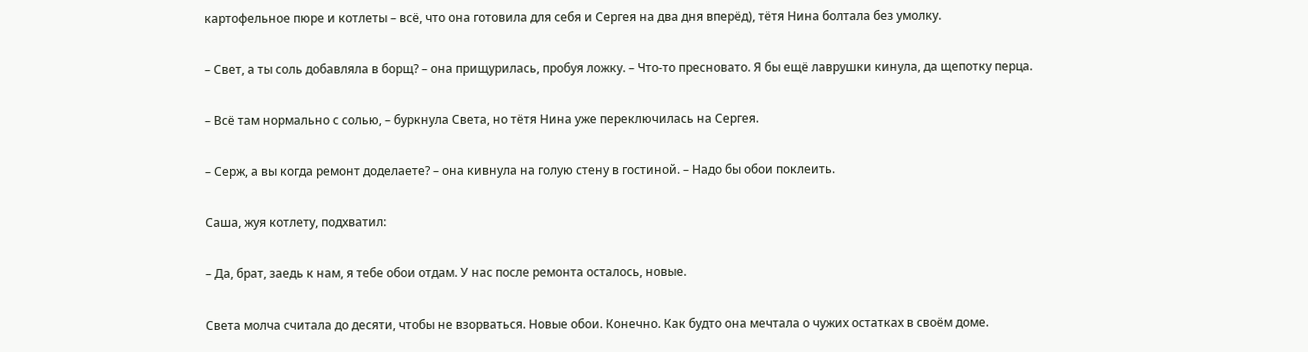картофельное пюре и котлеты – всё, что она готовила для себя и Сергея на два дня вперёд), тётя Нина болтала без умолку.

– Свет, а ты соль добавляла в борщ? – она прищурилась, пробуя ложку. – Что-то пресновато. Я бы ещё лаврушки кинула, да щепотку перца.

– Всё там нормально с солью, – буркнула Света, но тётя Нина уже переключилась на Сергея.

– Серж, а вы когда ремонт доделаете? – она кивнула на голую стену в гостиной. – Надо бы обои поклеить.

Саша, жуя котлету, подхватил:

– Да, брат, заедь к нам, я тебе обои отдам. У нас после ремонта осталось, новые.

Света молча считала до десяти, чтобы не взорваться. Новые обои. Конечно. Как будто она мечтала о чужих остатках в своём доме.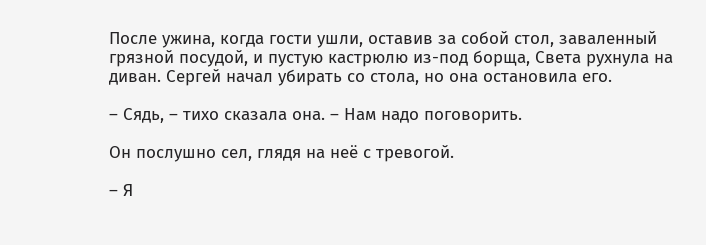После ужина, когда гости ушли, оставив за собой стол, заваленный грязной посудой, и пустую кастрюлю из-под борща, Света рухнула на диван. Сергей начал убирать со стола, но она остановила его.

– Сядь, – тихо сказала она. – Нам надо поговорить.

Он послушно сел, глядя на неё с тревогой.

– Я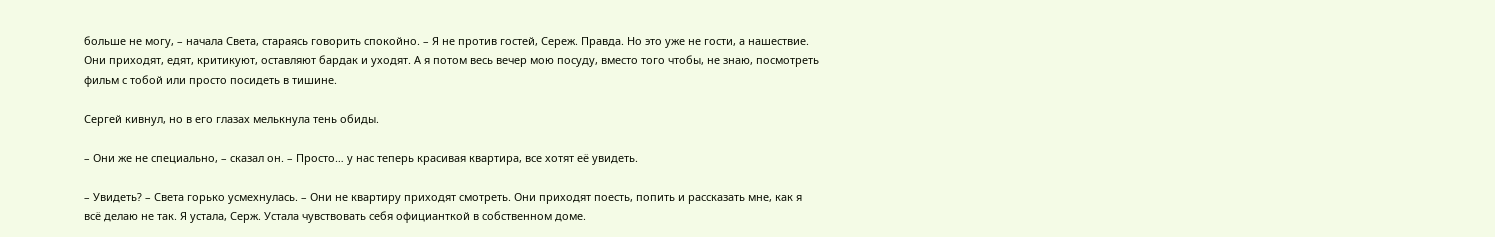больше не могу, – начала Света, стараясь говорить спокойно. – Я не против гостей, Сереж. Правда. Но это уже не гости, а нашествие. Они приходят, едят, критикуют, оставляют бардак и уходят. А я потом весь вечер мою посуду, вместо того чтобы, не знаю, посмотреть фильм с тобой или просто посидеть в тишине.

Сергей кивнул, но в его глазах мелькнула тень обиды.

– Они же не специально, – сказал он. – Просто… у нас теперь красивая квартира, все хотят её увидеть.

– Увидеть? – Света горько усмехнулась. – Они не квартиру приходят смотреть. Они приходят поесть, попить и рассказать мне, как я всё делаю не так. Я устала, Серж. Устала чувствовать себя официанткой в собственном доме.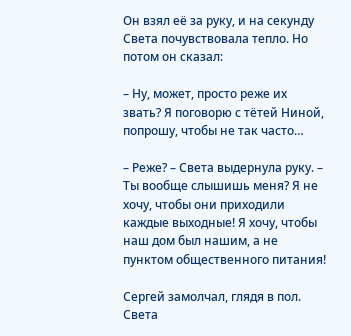Он взял её за руку, и на секунду Света почувствовала тепло. Но потом он сказал:

– Ну, может, просто реже их звать? Я поговорю с тётей Ниной, попрошу, чтобы не так часто…

– Реже? – Света выдернула руку. – Ты вообще слышишь меня? Я не хочу, чтобы они приходили каждые выходные! Я хочу, чтобы наш дом был нашим, а не пунктом общественного питания!

Сергей замолчал, глядя в пол. Света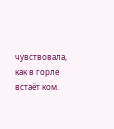чувствовала, как в горле встаёт ком.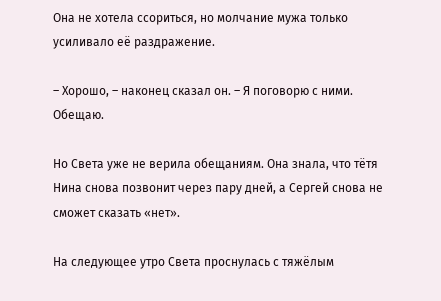Она не хотела ссориться, но молчание мужа только усиливало её раздражение.

– Хорошо, – наконец сказал он. – Я поговорю с ними. Обещаю.

Но Света уже не верила обещаниям. Она знала, что тётя Нина снова позвонит через пару дней, а Сергей снова не сможет сказать «нет».

На следующее утро Света проснулась с тяжёлым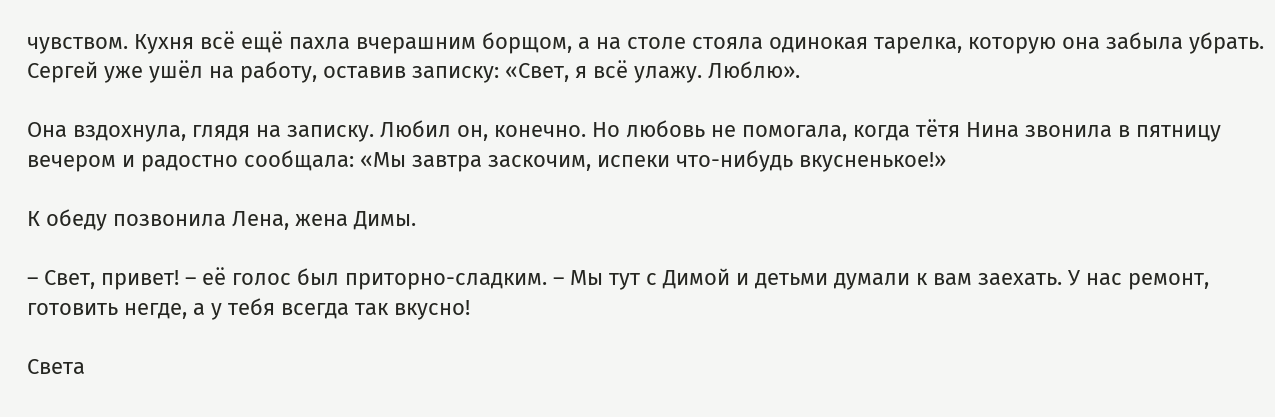чувством. Кухня всё ещё пахла вчерашним борщом, а на столе стояла одинокая тарелка, которую она забыла убрать. Сергей уже ушёл на работу, оставив записку: «Свет, я всё улажу. Люблю».

Она вздохнула, глядя на записку. Любил он, конечно. Но любовь не помогала, когда тётя Нина звонила в пятницу вечером и радостно сообщала: «Мы завтра заскочим, испеки что-нибудь вкусненькое!»

К обеду позвонила Лена, жена Димы.

– Свет, привет! – её голос был приторно-сладким. – Мы тут с Димой и детьми думали к вам заехать. У нас ремонт, готовить негде, а у тебя всегда так вкусно!

Света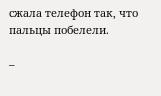сжала телефон так, что пальцы побелели.

–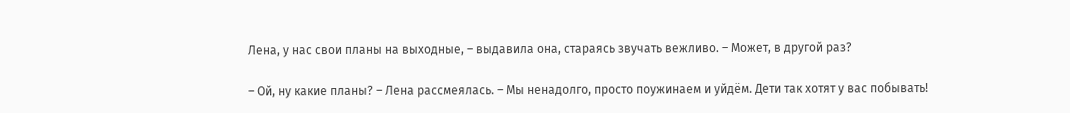Лена, у нас свои планы на выходные, – выдавила она, стараясь звучать вежливо. – Может, в другой раз?

– Ой, ну какие планы? – Лена рассмеялась. – Мы ненадолго, просто поужинаем и уйдём. Дети так хотят у вас побывать!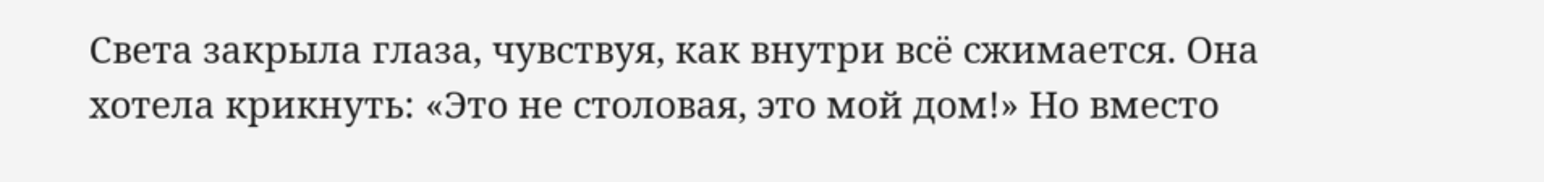Света закрыла глаза, чувствуя, как внутри всё сжимается. Она хотела крикнуть: «Это не столовая, это мой дом!» Но вместо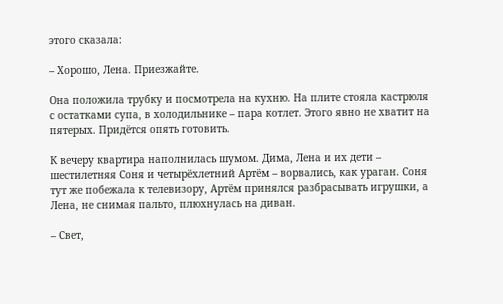этого сказала:

– Хорошо, Лена. Приезжайте.

Она положила трубку и посмотрела на кухню. На плите стояла кастрюля с остатками супа, в холодильнике – пара котлет. Этого явно не хватит на пятерых. Придётся опять готовить.

К вечеру квартира наполнилась шумом. Дима, Лена и их дети – шестилетняя Соня и четырёхлетний Артём – ворвались, как ураган. Соня тут же побежала к телевизору, Артём принялся разбрасывать игрушки, а Лена, не снимая пальто, плюхнулась на диван.

– Свет,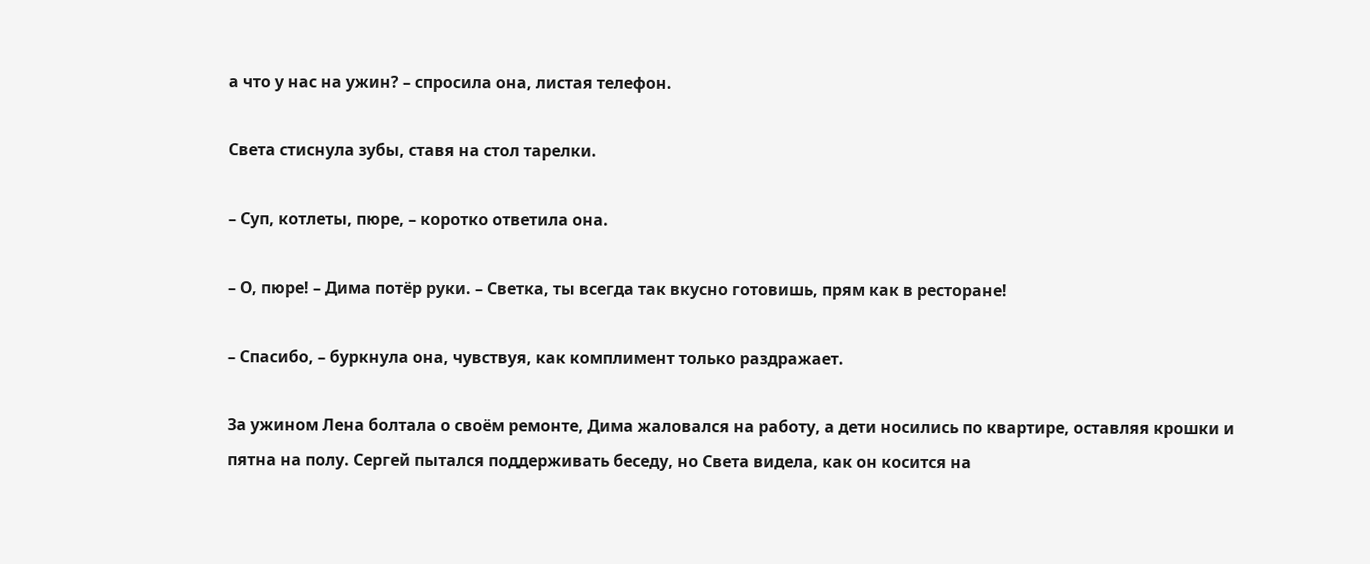а что у нас на ужин? – спросила она, листая телефон.

Света стиснула зубы, ставя на стол тарелки.

– Суп, котлеты, пюре, – коротко ответила она.

– О, пюре! – Дима потёр руки. – Светка, ты всегда так вкусно готовишь, прям как в ресторане!

– Спасибо, – буркнула она, чувствуя, как комплимент только раздражает.

За ужином Лена болтала о своём ремонте, Дима жаловался на работу, а дети носились по квартире, оставляя крошки и пятна на полу. Сергей пытался поддерживать беседу, но Света видела, как он косится на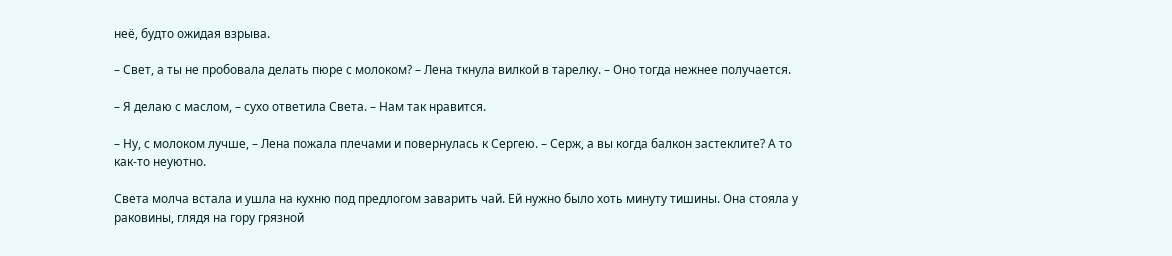неё, будто ожидая взрыва.

– Свет, а ты не пробовала делать пюре с молоком? – Лена ткнула вилкой в тарелку. – Оно тогда нежнее получается.

– Я делаю с маслом, – сухо ответила Света. – Нам так нравится.

– Ну, с молоком лучше, – Лена пожала плечами и повернулась к Сергею. – Серж, а вы когда балкон застеклите? А то как-то неуютно.

Света молча встала и ушла на кухню под предлогом заварить чай. Ей нужно было хоть минуту тишины. Она стояла у раковины, глядя на гору грязной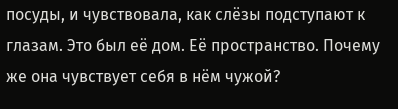посуды, и чувствовала, как слёзы подступают к глазам. Это был её дом. Её пространство. Почему же она чувствует себя в нём чужой?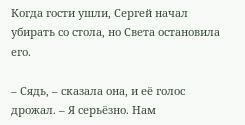Когда гости ушли, Сергей начал убирать со стола, но Света остановила его.

– Сядь, – сказала она, и её голос дрожал. – Я серьёзно. Нам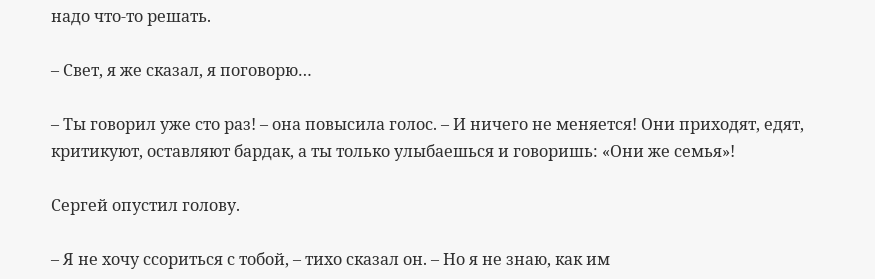надо что-то решать.

– Свет, я же сказал, я поговорю…

– Ты говорил уже сто раз! – она повысила голос. – И ничего не меняется! Они приходят, едят, критикуют, оставляют бардак, а ты только улыбаешься и говоришь: «Они же семья»!

Сергей опустил голову.

– Я не хочу ссориться с тобой, – тихо сказал он. – Но я не знаю, как им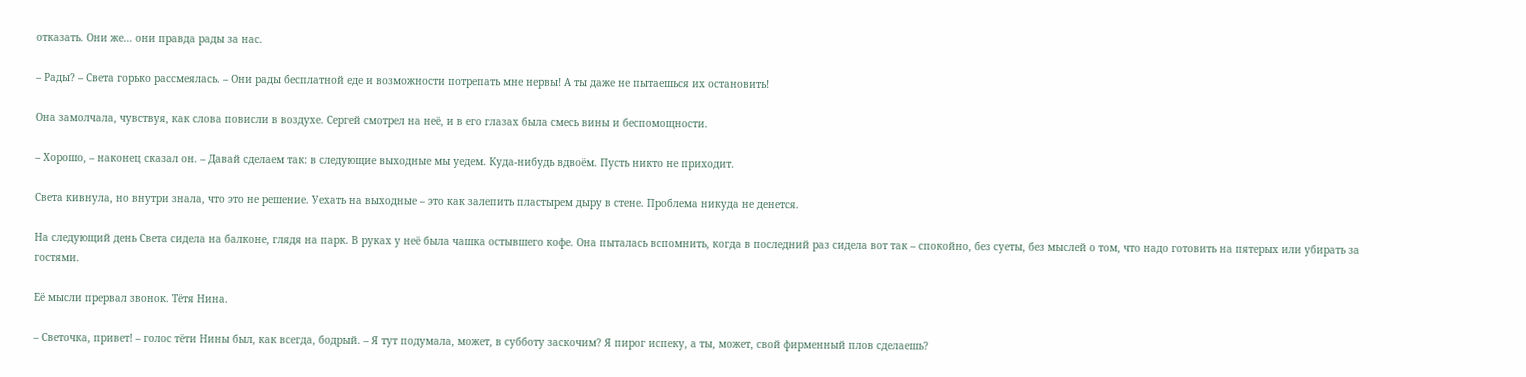отказать. Они же… они правда рады за нас.

– Рады? – Света горько рассмеялась. – Они рады бесплатной еде и возможности потрепать мне нервы! А ты даже не пытаешься их остановить!

Она замолчала, чувствуя, как слова повисли в воздухе. Сергей смотрел на неё, и в его глазах была смесь вины и беспомощности.

– Хорошо, – наконец сказал он. – Давай сделаем так: в следующие выходные мы уедем. Куда-нибудь вдвоём. Пусть никто не приходит.

Света кивнула, но внутри знала, что это не решение. Уехать на выходные – это как залепить пластырем дыру в стене. Проблема никуда не денется.

На следующий день Света сидела на балконе, глядя на парк. В руках у неё была чашка остывшего кофе. Она пыталась вспомнить, когда в последний раз сидела вот так – спокойно, без суеты, без мыслей о том, что надо готовить на пятерых или убирать за гостями.

Её мысли прервал звонок. Тётя Нина.

– Светочка, привет! – голос тёти Нины был, как всегда, бодрый. – Я тут подумала, может, в субботу заскочим? Я пирог испеку, а ты, может, свой фирменный плов сделаешь?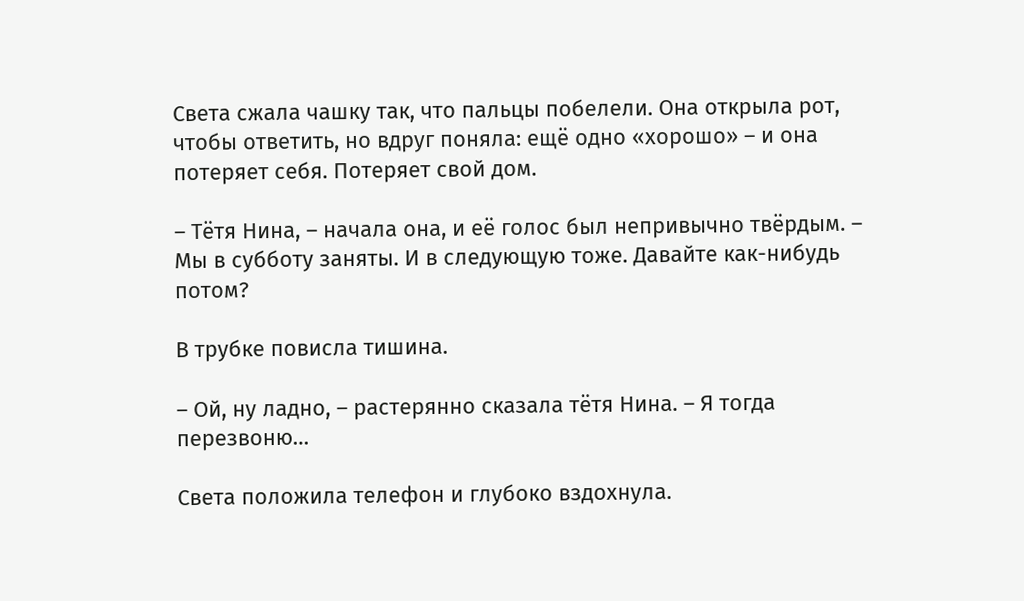Света сжала чашку так, что пальцы побелели. Она открыла рот, чтобы ответить, но вдруг поняла: ещё одно «хорошо» – и она потеряет себя. Потеряет свой дом.

– Тётя Нина, – начала она, и её голос был непривычно твёрдым. – Мы в субботу заняты. И в следующую тоже. Давайте как-нибудь потом?

В трубке повисла тишина.

– Ой, ну ладно, – растерянно сказала тётя Нина. – Я тогда перезвоню…

Света положила телефон и глубоко вздохнула.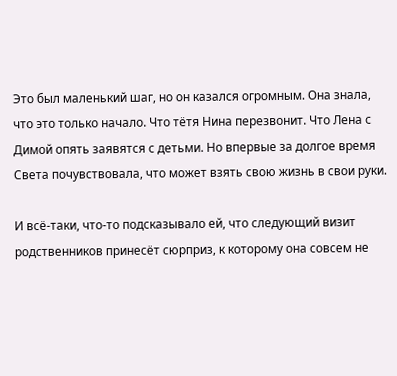Это был маленький шаг, но он казался огромным. Она знала, что это только начало. Что тётя Нина перезвонит. Что Лена с Димой опять заявятся с детьми. Но впервые за долгое время Света почувствовала, что может взять свою жизнь в свои руки.

И всё-таки, что-то подсказывало ей, что следующий визит родственников принесёт сюрприз, к которому она совсем не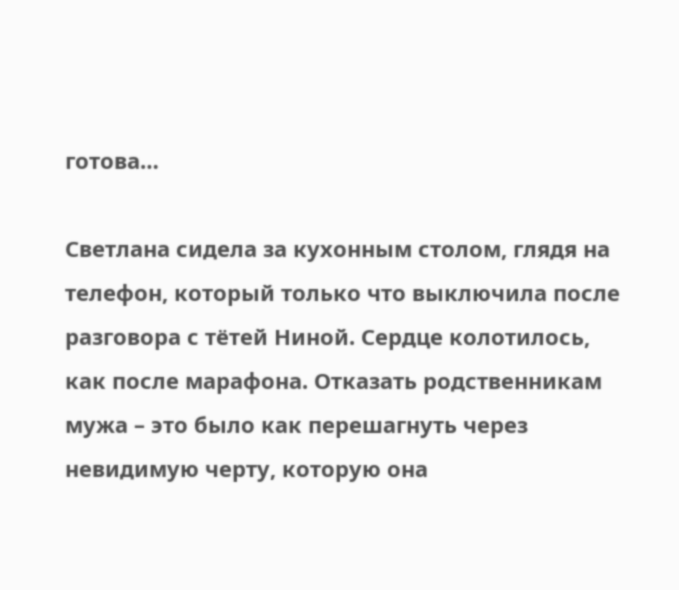готова…

Светлана сидела за кухонным столом, глядя на телефон, который только что выключила после разговора с тётей Ниной. Сердце колотилось, как после марафона. Отказать родственникам мужа – это было как перешагнуть через невидимую черту, которую она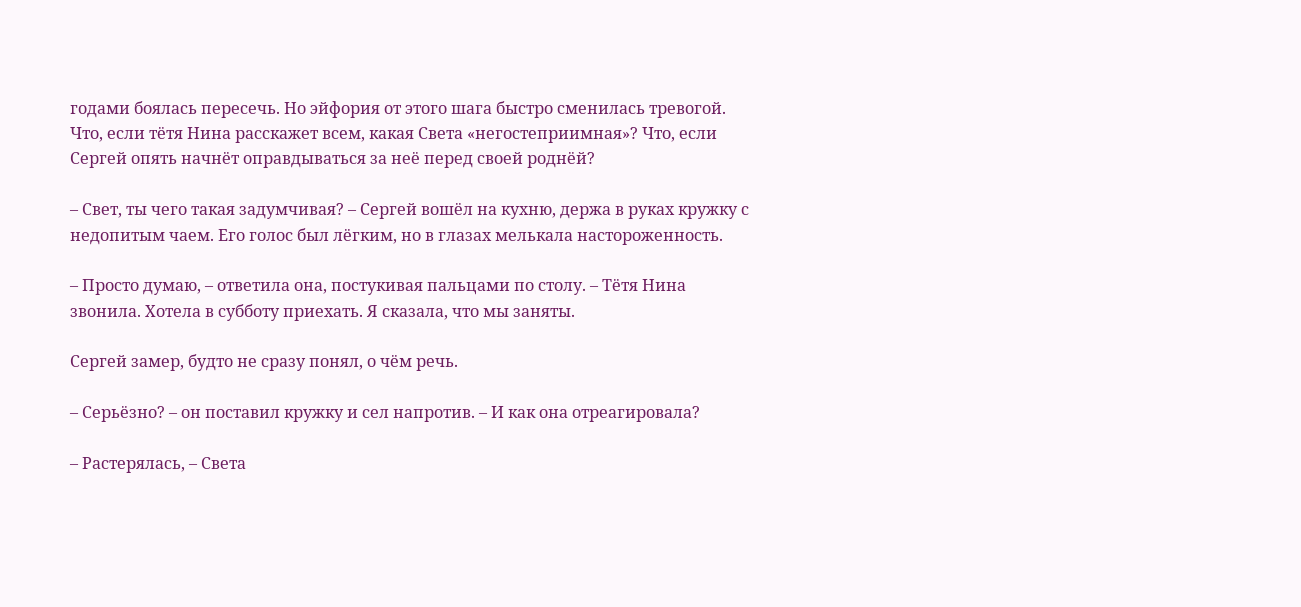годами боялась пересечь. Но эйфория от этого шага быстро сменилась тревогой. Что, если тётя Нина расскажет всем, какая Света «негостеприимная»? Что, если Сергей опять начнёт оправдываться за неё перед своей роднёй?

– Свет, ты чего такая задумчивая? – Сергей вошёл на кухню, держа в руках кружку с недопитым чаем. Его голос был лёгким, но в глазах мелькала настороженность.

– Просто думаю, – ответила она, постукивая пальцами по столу. – Тётя Нина звонила. Хотела в субботу приехать. Я сказала, что мы заняты.

Сергей замер, будто не сразу понял, о чём речь.

– Серьёзно? – он поставил кружку и сел напротив. – И как она отреагировала?

– Растерялась, – Света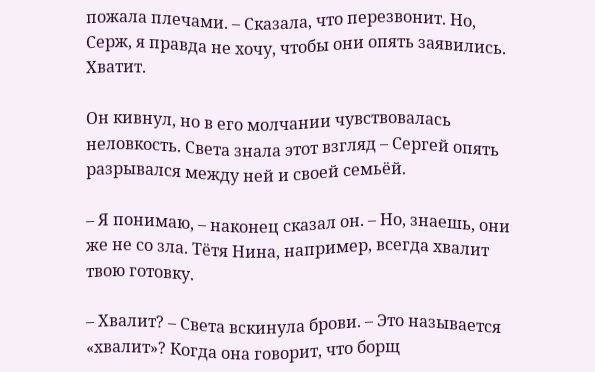пожала плечами. – Сказала, что перезвонит. Но, Серж, я правда не хочу, чтобы они опять заявились. Хватит.

Он кивнул, но в его молчании чувствовалась неловкость. Света знала этот взгляд – Сергей опять разрывался между ней и своей семьёй.

– Я понимаю, – наконец сказал он. – Но, знаешь, они же не со зла. Тётя Нина, например, всегда хвалит твою готовку.

– Хвалит? – Света вскинула брови. – Это называется «хвалит»? Когда она говорит, что борщ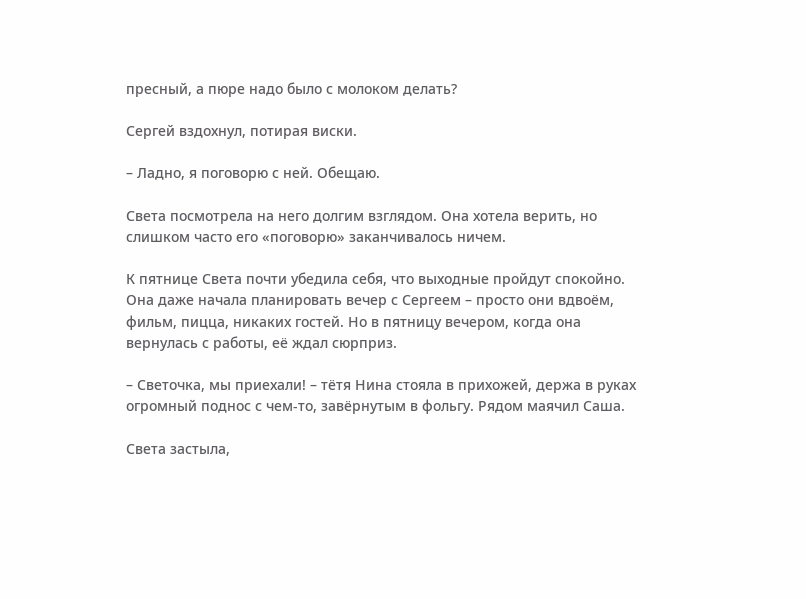пресный, а пюре надо было с молоком делать?

Сергей вздохнул, потирая виски.

– Ладно, я поговорю с ней. Обещаю.

Света посмотрела на него долгим взглядом. Она хотела верить, но слишком часто его «поговорю» заканчивалось ничем.

К пятнице Света почти убедила себя, что выходные пройдут спокойно. Она даже начала планировать вечер с Сергеем – просто они вдвоём, фильм, пицца, никаких гостей. Но в пятницу вечером, когда она вернулась с работы, её ждал сюрприз.

– Светочка, мы приехали! – тётя Нина стояла в прихожей, держа в руках огромный поднос с чем-то, завёрнутым в фольгу. Рядом маячил Саша.

Света застыла,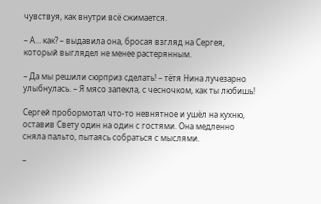чувствуя, как внутри всё сжимается.

– А… как? – выдавила она, бросая взгляд на Сергея, который выглядел не менее растерянным.

– Да мы решили сюрприз сделать! – тётя Нина лучезарно улыбнулась. – Я мясо запекла, с чесночком, как ты любишь!

Сергей пробормотал что-то невнятное и ушёл на кухню, оставив Свету один на один с гостями. Она медленно сняла пальто, пытаясь собраться с мыслями.

–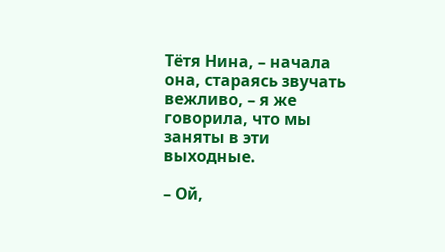Тётя Нина, – начала она, стараясь звучать вежливо, – я же говорила, что мы заняты в эти выходные.

– Ой,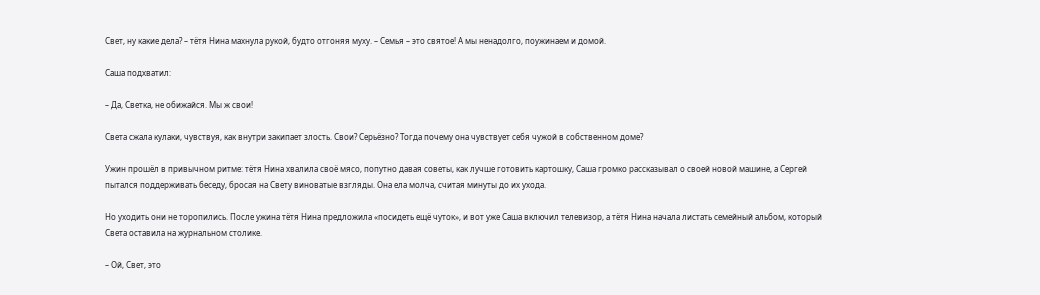Свет, ну какие дела? – тётя Нина махнула рукой, будто отгоняя муху. – Семья – это святое! А мы ненадолго, поужинаем и домой.

Саша подхватил:

– Да, Светка, не обижайся. Мы ж свои!

Света сжала кулаки, чувствуя, как внутри закипает злость. Свои? Серьёзно? Тогда почему она чувствует себя чужой в собственном доме?

Ужин прошёл в привычном ритме: тётя Нина хвалила своё мясо, попутно давая советы, как лучше готовить картошку, Саша громко рассказывал о своей новой машине, а Сергей пытался поддерживать беседу, бросая на Свету виноватые взгляды. Она ела молча, считая минуты до их ухода.

Но уходить они не торопились. После ужина тётя Нина предложила «посидеть ещё чуток», и вот уже Саша включил телевизор, а тётя Нина начала листать семейный альбом, который Света оставила на журнальном столике.

– Ой, Свет, это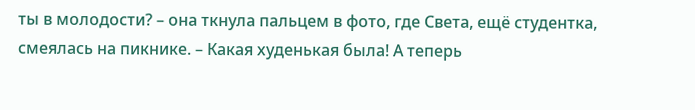ты в молодости? – она ткнула пальцем в фото, где Света, ещё студентка, смеялась на пикнике. – Какая худенькая была! А теперь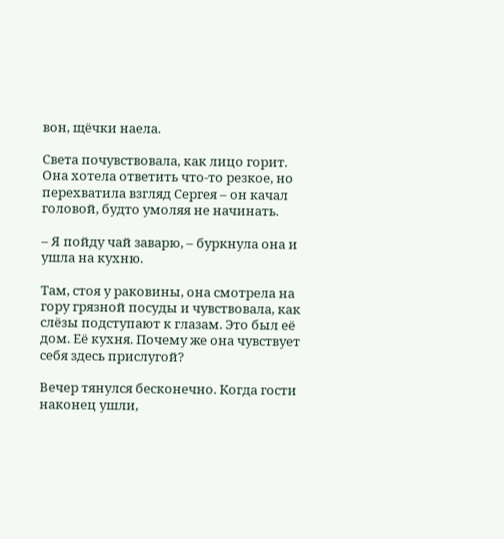вон, щёчки наела.

Света почувствовала, как лицо горит. Она хотела ответить что-то резкое, но перехватила взгляд Сергея – он качал головой, будто умоляя не начинать.

– Я пойду чай заварю, – буркнула она и ушла на кухню.

Там, стоя у раковины, она смотрела на гору грязной посуды и чувствовала, как слёзы подступают к глазам. Это был её дом. Её кухня. Почему же она чувствует себя здесь прислугой?

Вечер тянулся бесконечно. Когда гости наконец ушли,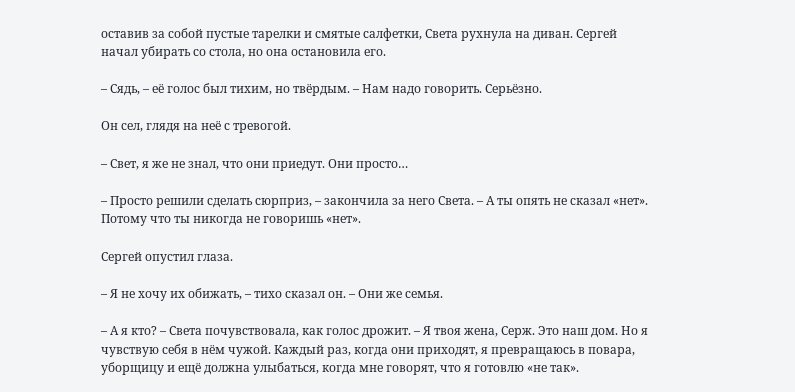оставив за собой пустые тарелки и смятые салфетки, Света рухнула на диван. Сергей начал убирать со стола, но она остановила его.

– Сядь, – её голос был тихим, но твёрдым. – Нам надо говорить. Серьёзно.

Он сел, глядя на неё с тревогой.

– Свет, я же не знал, что они приедут. Они просто…

– Просто решили сделать сюрприз, – закончила за него Света. – А ты опять не сказал «нет». Потому что ты никогда не говоришь «нет».

Сергей опустил глаза.

– Я не хочу их обижать, – тихо сказал он. – Они же семья.

– А я кто? – Света почувствовала, как голос дрожит. – Я твоя жена, Серж. Это наш дом. Но я чувствую себя в нём чужой. Каждый раз, когда они приходят, я превращаюсь в повара, уборщицу и ещё должна улыбаться, когда мне говорят, что я готовлю «не так».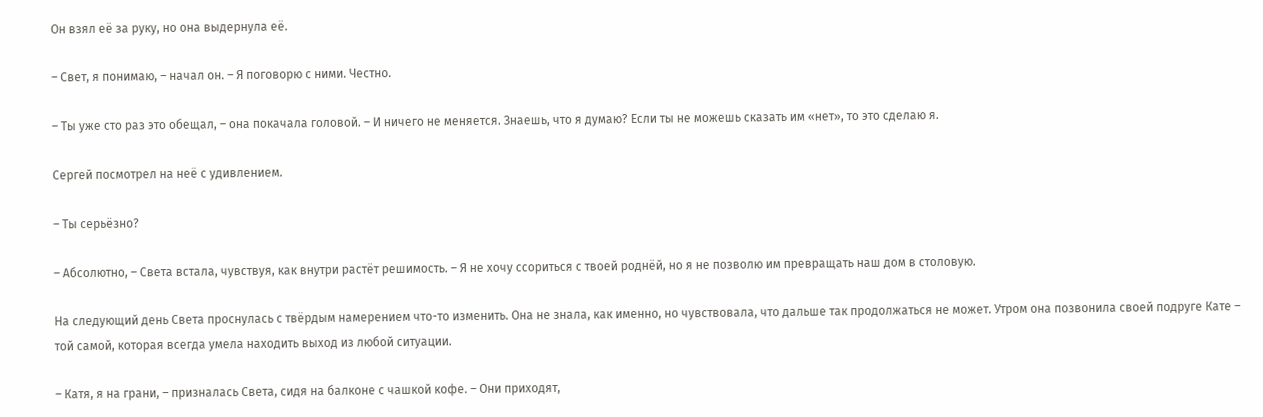Он взял её за руку, но она выдернула её.

– Свет, я понимаю, – начал он. – Я поговорю с ними. Честно.

– Ты уже сто раз это обещал, – она покачала головой. – И ничего не меняется. Знаешь, что я думаю? Если ты не можешь сказать им «нет», то это сделаю я.

Сергей посмотрел на неё с удивлением.

– Ты серьёзно?

– Абсолютно, – Света встала, чувствуя, как внутри растёт решимость. – Я не хочу ссориться с твоей роднёй, но я не позволю им превращать наш дом в столовую.

На следующий день Света проснулась с твёрдым намерением что-то изменить. Она не знала, как именно, но чувствовала, что дальше так продолжаться не может. Утром она позвонила своей подруге Кате – той самой, которая всегда умела находить выход из любой ситуации.

– Катя, я на грани, – призналась Света, сидя на балконе с чашкой кофе. – Они приходят,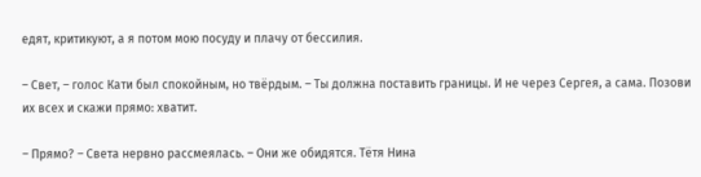едят, критикуют, а я потом мою посуду и плачу от бессилия.

– Свет, – голос Кати был спокойным, но твёрдым. – Ты должна поставить границы. И не через Сергея, а сама. Позови их всех и скажи прямо: хватит.

– Прямо? – Света нервно рассмеялась. – Они же обидятся. Тётя Нина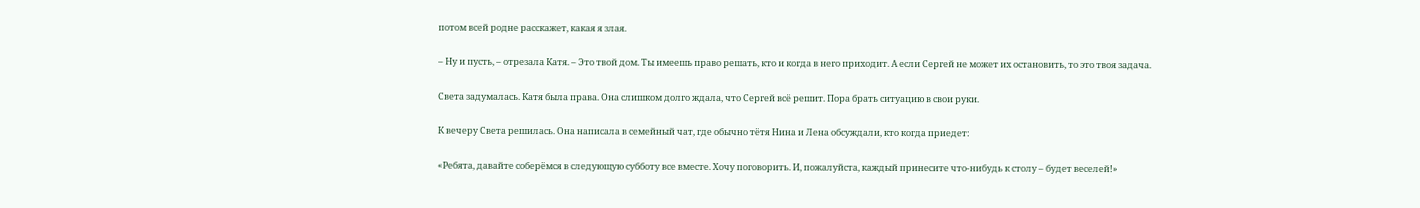потом всей родне расскажет, какая я злая.

– Ну и пусть, – отрезала Катя. – Это твой дом. Ты имеешь право решать, кто и когда в него приходит. А если Сергей не может их остановить, то это твоя задача.

Света задумалась. Катя была права. Она слишком долго ждала, что Сергей всё решит. Пора брать ситуацию в свои руки.

К вечеру Света решилась. Она написала в семейный чат, где обычно тётя Нина и Лена обсуждали, кто когда приедет:

«Ребята, давайте соберёмся в следующую субботу все вместе. Хочу поговорить. И, пожалуйста, каждый принесите что-нибудь к столу – будет веселей!»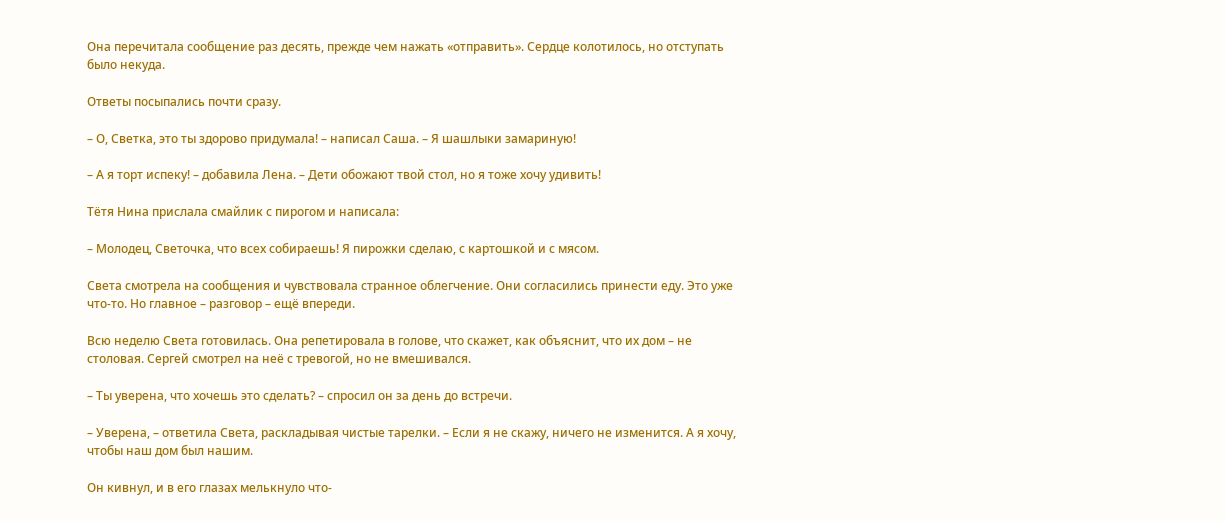Она перечитала сообщение раз десять, прежде чем нажать «отправить». Сердце колотилось, но отступать было некуда.

Ответы посыпались почти сразу.

– О, Светка, это ты здорово придумала! – написал Саша. – Я шашлыки замариную!

– А я торт испеку! – добавила Лена. – Дети обожают твой стол, но я тоже хочу удивить!

Тётя Нина прислала смайлик с пирогом и написала:

– Молодец, Светочка, что всех собираешь! Я пирожки сделаю, с картошкой и с мясом.

Света смотрела на сообщения и чувствовала странное облегчение. Они согласились принести еду. Это уже что-то. Но главное – разговор – ещё впереди.

Всю неделю Света готовилась. Она репетировала в голове, что скажет, как объяснит, что их дом – не столовая. Сергей смотрел на неё с тревогой, но не вмешивался.

– Ты уверена, что хочешь это сделать? – спросил он за день до встречи.

– Уверена, – ответила Света, раскладывая чистые тарелки. – Если я не скажу, ничего не изменится. А я хочу, чтобы наш дом был нашим.

Он кивнул, и в его глазах мелькнуло что-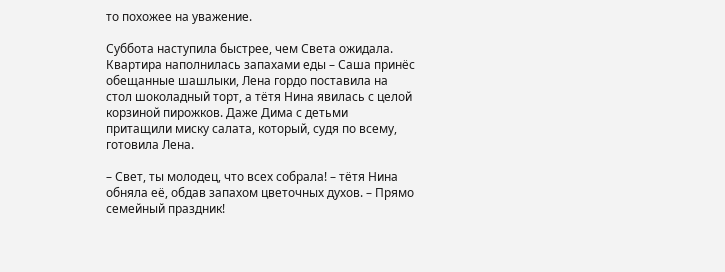то похожее на уважение.

Суббота наступила быстрее, чем Света ожидала. Квартира наполнилась запахами еды – Саша принёс обещанные шашлыки, Лена гордо поставила на стол шоколадный торт, а тётя Нина явилась с целой корзиной пирожков. Даже Дима с детьми притащили миску салата, который, судя по всему, готовила Лена.

– Свет, ты молодец, что всех собрала! – тётя Нина обняла её, обдав запахом цветочных духов. – Прямо семейный праздник!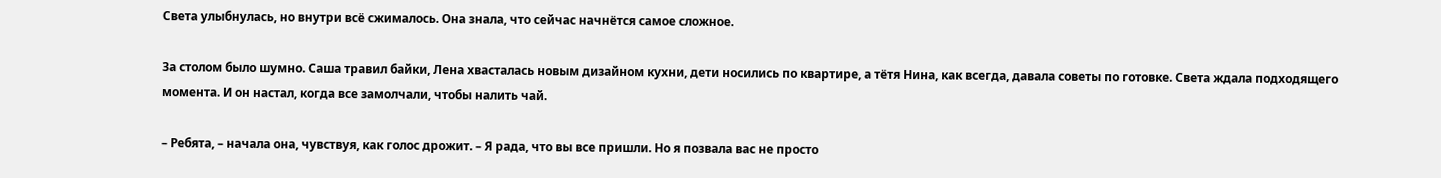Света улыбнулась, но внутри всё сжималось. Она знала, что сейчас начнётся самое сложное.

За столом было шумно. Саша травил байки, Лена хвасталась новым дизайном кухни, дети носились по квартире, а тётя Нина, как всегда, давала советы по готовке. Света ждала подходящего момента. И он настал, когда все замолчали, чтобы налить чай.

– Ребята, – начала она, чувствуя, как голос дрожит. – Я рада, что вы все пришли. Но я позвала вас не просто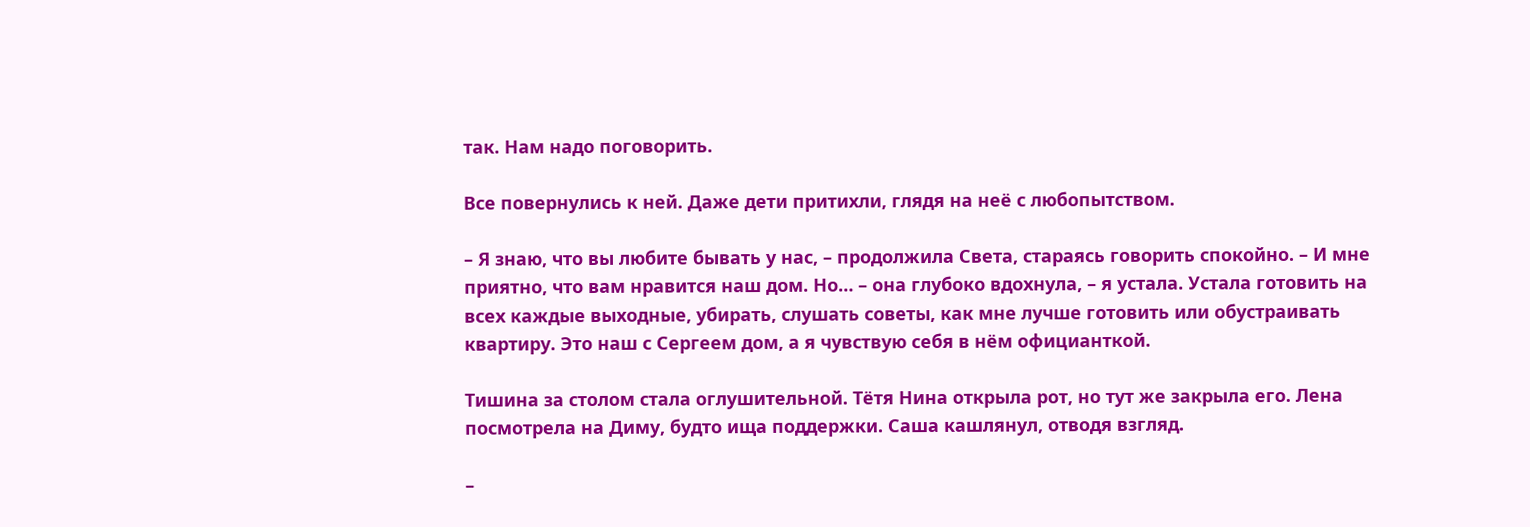так. Нам надо поговорить.

Все повернулись к ней. Даже дети притихли, глядя на неё с любопытством.

– Я знаю, что вы любите бывать у нас, – продолжила Света, стараясь говорить спокойно. – И мне приятно, что вам нравится наш дом. Но… – она глубоко вдохнула, – я устала. Устала готовить на всех каждые выходные, убирать, слушать советы, как мне лучше готовить или обустраивать квартиру. Это наш с Сергеем дом, а я чувствую себя в нём официанткой.

Тишина за столом стала оглушительной. Тётя Нина открыла рот, но тут же закрыла его. Лена посмотрела на Диму, будто ища поддержки. Саша кашлянул, отводя взгляд.

–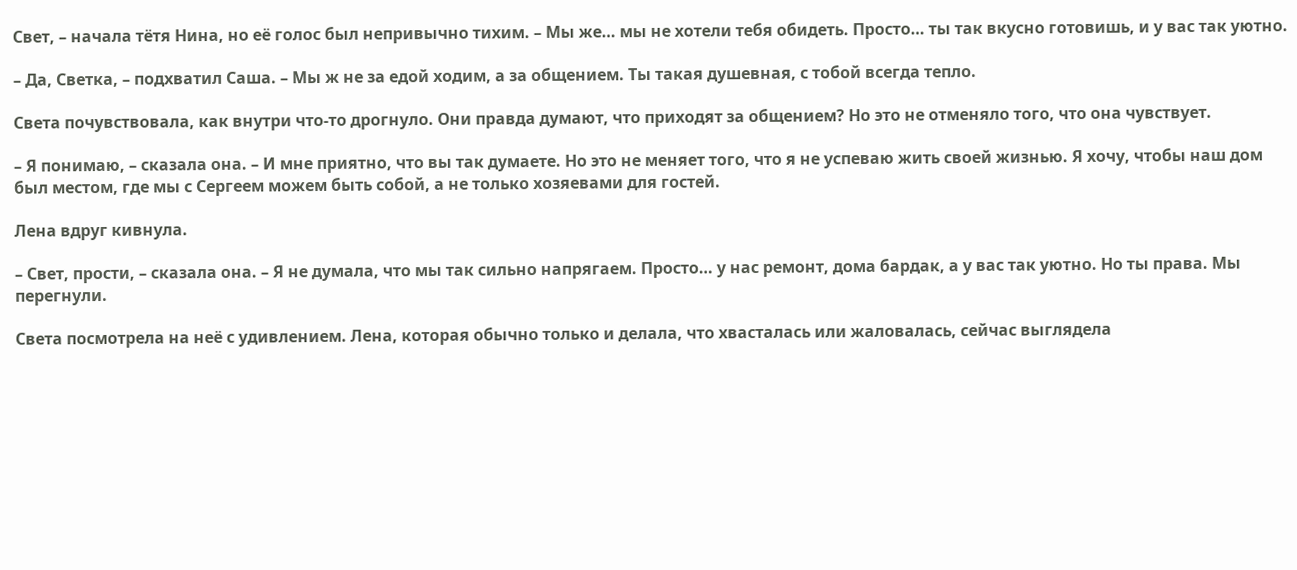Свет, – начала тётя Нина, но её голос был непривычно тихим. – Мы же… мы не хотели тебя обидеть. Просто… ты так вкусно готовишь, и у вас так уютно.

– Да, Светка, – подхватил Саша. – Мы ж не за едой ходим, а за общением. Ты такая душевная, с тобой всегда тепло.

Света почувствовала, как внутри что-то дрогнуло. Они правда думают, что приходят за общением? Но это не отменяло того, что она чувствует.

– Я понимаю, – сказала она. – И мне приятно, что вы так думаете. Но это не меняет того, что я не успеваю жить своей жизнью. Я хочу, чтобы наш дом был местом, где мы с Сергеем можем быть собой, а не только хозяевами для гостей.

Лена вдруг кивнула.

– Свет, прости, – сказала она. – Я не думала, что мы так сильно напрягаем. Просто… у нас ремонт, дома бардак, а у вас так уютно. Но ты права. Мы перегнули.

Света посмотрела на неё с удивлением. Лена, которая обычно только и делала, что хвасталась или жаловалась, сейчас выглядела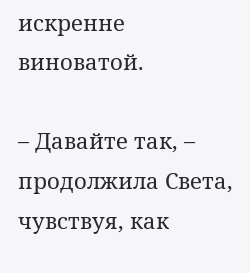искренне виноватой.

– Давайте так, – продолжила Света, чувствуя, как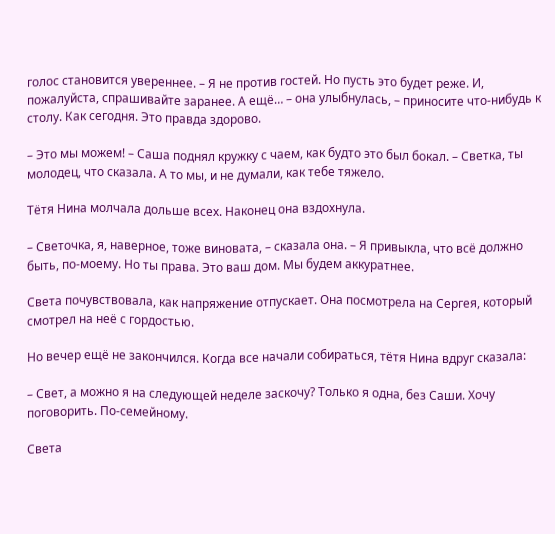голос становится увереннее. – Я не против гостей. Но пусть это будет реже. И, пожалуйста, спрашивайте заранее. А ещё… – она улыбнулась, – приносите что-нибудь к столу. Как сегодня. Это правда здорово.

– Это мы можем! – Саша поднял кружку с чаем, как будто это был бокал. – Светка, ты молодец, что сказала. А то мы, и не думали, как тебе тяжело.

Тётя Нина молчала дольше всех. Наконец она вздохнула.

– Светочка, я, наверное, тоже виновата, – сказала она. – Я привыкла, что всё должно быть, по-моему. Но ты права. Это ваш дом. Мы будем аккуратнее.

Света почувствовала, как напряжение отпускает. Она посмотрела на Сергея, который смотрел на неё с гордостью.

Но вечер ещё не закончился. Когда все начали собираться, тётя Нина вдруг сказала:

– Свет, а можно я на следующей неделе заскочу? Только я одна, без Саши. Хочу поговорить. По-семейному.

Света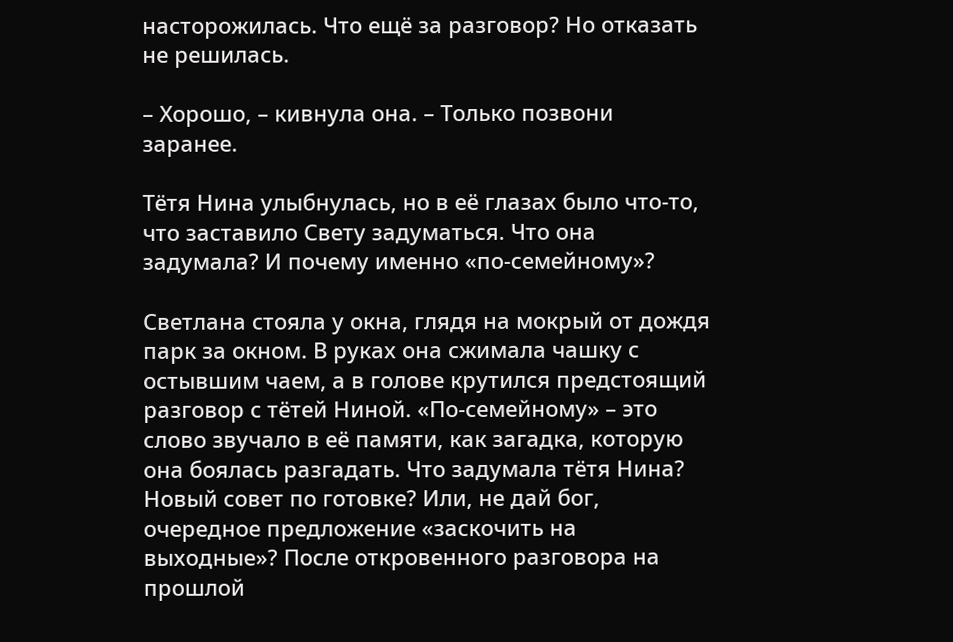насторожилась. Что ещё за разговор? Но отказать не решилась.

– Хорошо, – кивнула она. – Только позвони заранее.

Тётя Нина улыбнулась, но в её глазах было что-то, что заставило Свету задуматься. Что она задумала? И почему именно «по-семейному»?

Светлана стояла у окна, глядя на мокрый от дождя парк за окном. В руках она сжимала чашку с остывшим чаем, а в голове крутился предстоящий разговор с тётей Ниной. «По-семейному» – это слово звучало в её памяти, как загадка, которую она боялась разгадать. Что задумала тётя Нина? Новый совет по готовке? Или, не дай бог, очередное предложение «заскочить на выходные»? После откровенного разговора на прошлой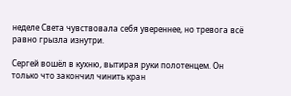неделе Света чувствовала себя увереннее, но тревога всё равно грызла изнутри.

Сергей вошёл в кухню, вытирая руки полотенцем. Он только что закончил чинить кран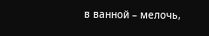в ванной – мелочь,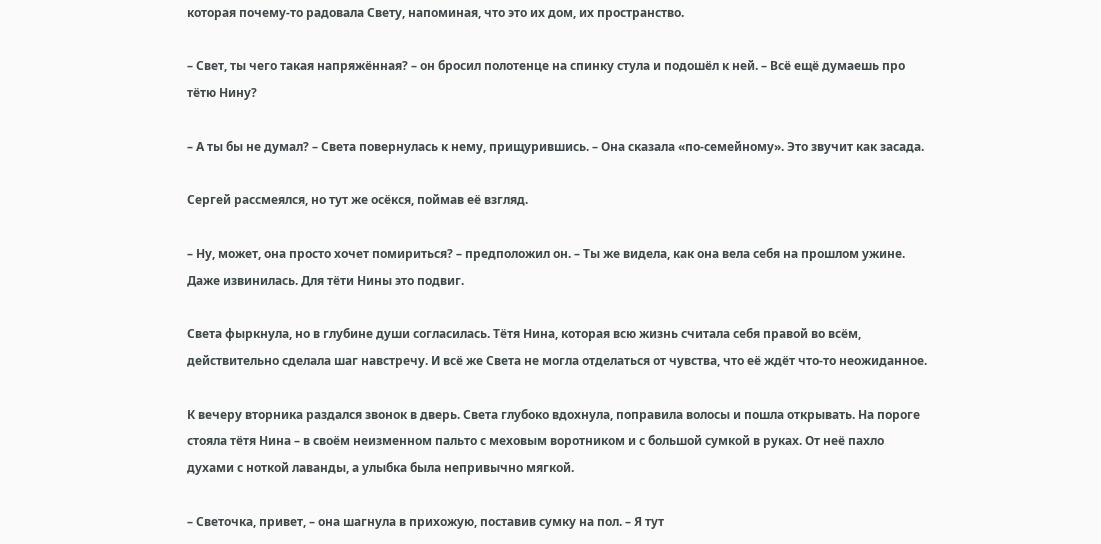которая почему-то радовала Свету, напоминая, что это их дом, их пространство.

– Свет, ты чего такая напряжённая? – он бросил полотенце на спинку стула и подошёл к ней. – Всё ещё думаешь про тётю Нину?

– А ты бы не думал? – Света повернулась к нему, прищурившись. – Она сказала «по-семейному». Это звучит как засада.

Сергей рассмеялся, но тут же осёкся, поймав её взгляд.

– Ну, может, она просто хочет помириться? – предположил он. – Ты же видела, как она вела себя на прошлом ужине. Даже извинилась. Для тёти Нины это подвиг.

Света фыркнула, но в глубине души согласилась. Тётя Нина, которая всю жизнь считала себя правой во всём, действительно сделала шаг навстречу. И всё же Света не могла отделаться от чувства, что её ждёт что-то неожиданное.

К вечеру вторника раздался звонок в дверь. Света глубоко вдохнула, поправила волосы и пошла открывать. На пороге стояла тётя Нина – в своём неизменном пальто с меховым воротником и с большой сумкой в руках. От неё пахло духами с ноткой лаванды, а улыбка была непривычно мягкой.

– Светочка, привет, – она шагнула в прихожую, поставив сумку на пол. – Я тут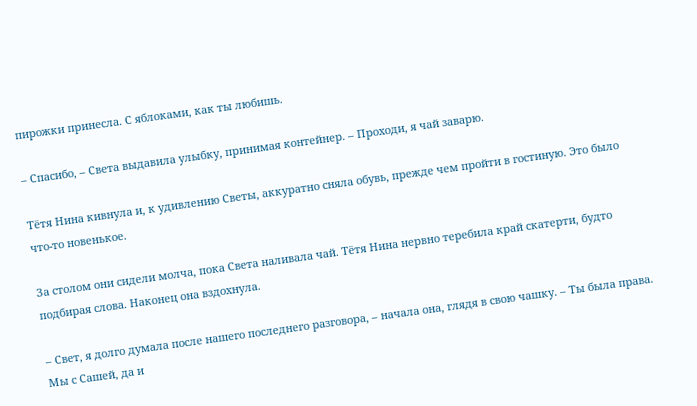пирожки принесла. С яблоками, как ты любишь.

– Спасибо, – Света выдавила улыбку, принимая контейнер. – Проходи, я чай заварю.

Тётя Нина кивнула и, к удивлению Светы, аккуратно сняла обувь, прежде чем пройти в гостиную. Это было что-то новенькое.

За столом они сидели молча, пока Света наливала чай. Тётя Нина нервно теребила край скатерти, будто подбирая слова. Наконец она вздохнула.

– Свет, я долго думала после нашего последнего разговора, – начала она, глядя в свою чашку. – Ты была права. Мы с Сашей, да и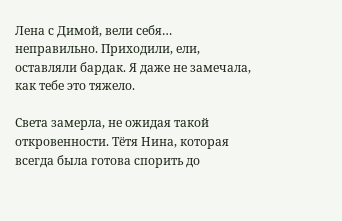Лена с Димой, вели себя… неправильно. Приходили, ели, оставляли бардак. Я даже не замечала, как тебе это тяжело.

Света замерла, не ожидая такой откровенности. Тётя Нина, которая всегда была готова спорить до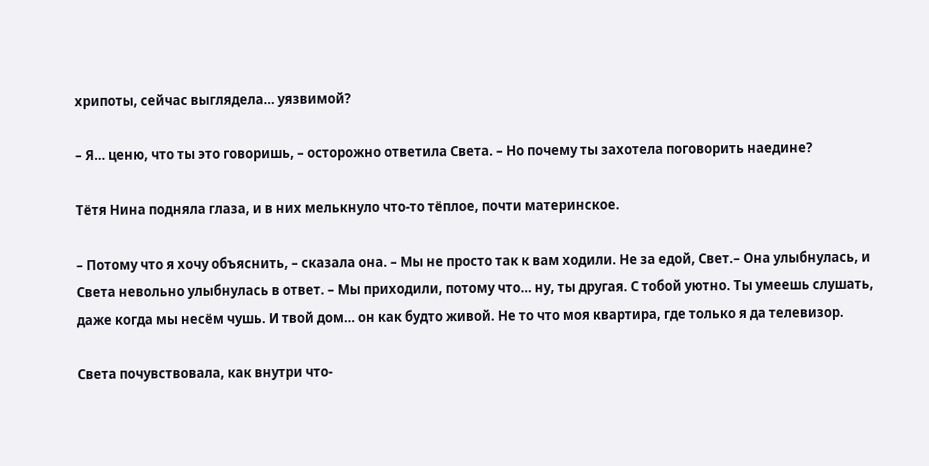хрипоты, сейчас выглядела… уязвимой?

– Я… ценю, что ты это говоришь, – осторожно ответила Света. – Но почему ты захотела поговорить наедине?

Тётя Нина подняла глаза, и в них мелькнуло что-то тёплое, почти материнское.

– Потому что я хочу объяснить, – сказала она. – Мы не просто так к вам ходили. Не за едой, Свет.– Она улыбнулась, и Света невольно улыбнулась в ответ. – Мы приходили, потому что… ну, ты другая. С тобой уютно. Ты умеешь слушать, даже когда мы несём чушь. И твой дом… он как будто живой. Не то что моя квартира, где только я да телевизор.

Света почувствовала, как внутри что-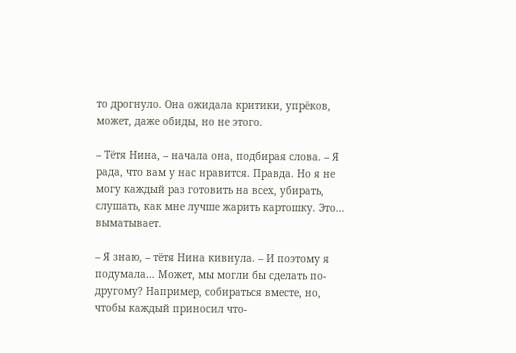то дрогнуло. Она ожидала критики, упрёков, может, даже обиды, но не этого.

– Тётя Нина, – начала она, подбирая слова. – Я рада, что вам у нас нравится. Правда. Но я не могу каждый раз готовить на всех, убирать, слушать, как мне лучше жарить картошку. Это… выматывает.

– Я знаю, – тётя Нина кивнула. – И поэтому я подумала… Может, мы могли бы сделать по-другому? Например, собираться вместе, но, чтобы каждый приносил что-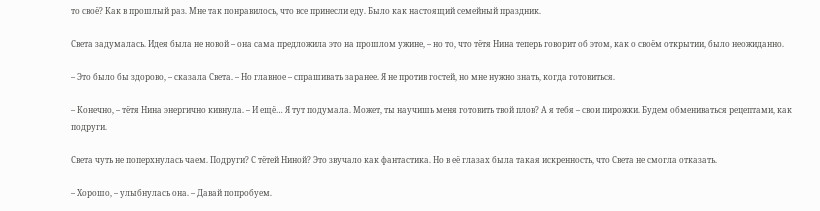то своё? Как в прошлый раз. Мне так понравилось, что все принесли еду. Было как настоящий семейный праздник.

Света задумалась. Идея была не новой – она сама предложила это на прошлом ужине, – но то, что тётя Нина теперь говорит об этом, как о своём открытии, было неожиданно.

– Это было бы здорово, – сказала Света. – Но главное – спрашивать заранее. Я не против гостей, но мне нужно знать, когда готовиться.

– Конечно, – тётя Нина энергично кивнула. – И ещё… Я тут подумала. Может, ты научишь меня готовить твой плов? А я тебя – свои пирожки. Будем обмениваться рецептами, как подруги.

Света чуть не поперхнулась чаем. Подруги? С тётей Ниной? Это звучало как фантастика. Но в её глазах была такая искренность, что Света не смогла отказать.

– Хорошо, – улыбнулась она. – Давай попробуем.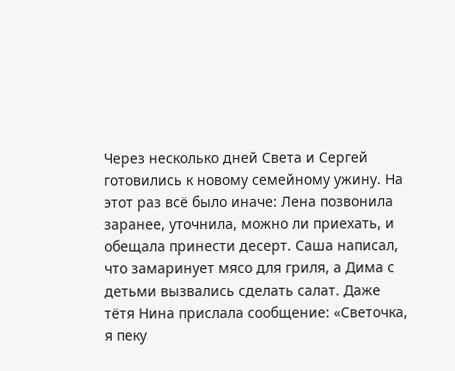Через несколько дней Света и Сергей готовились к новому семейному ужину. На этот раз всё было иначе: Лена позвонила заранее, уточнила, можно ли приехать, и обещала принести десерт. Саша написал, что замаринует мясо для гриля, а Дима с детьми вызвались сделать салат. Даже тётя Нина прислала сообщение: «Светочка, я пеку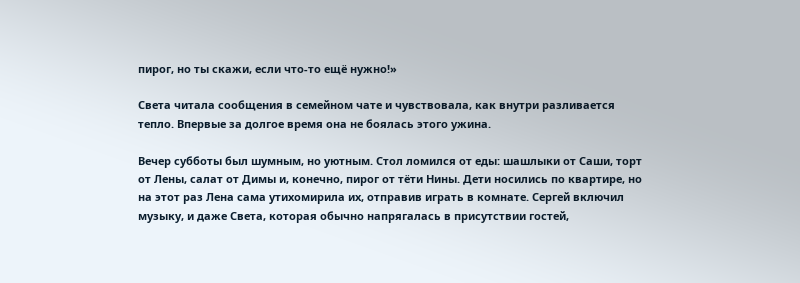пирог, но ты скажи, если что-то ещё нужно!»

Света читала сообщения в семейном чате и чувствовала, как внутри разливается тепло. Впервые за долгое время она не боялась этого ужина.

Вечер субботы был шумным, но уютным. Стол ломился от еды: шашлыки от Саши, торт от Лены, салат от Димы и, конечно, пирог от тёти Нины. Дети носились по квартире, но на этот раз Лена сама утихомирила их, отправив играть в комнате. Сергей включил музыку, и даже Света, которая обычно напрягалась в присутствии гостей,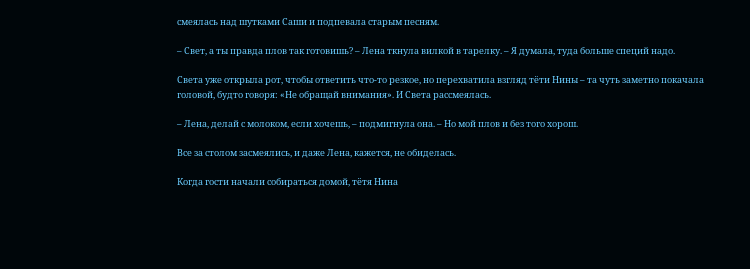смеялась над шутками Саши и подпевала старым песням.

– Свет, а ты правда плов так готовишь? – Лена ткнула вилкой в тарелку. – Я думала, туда больше специй надо.

Света уже открыла рот, чтобы ответить что-то резкое, но перехватила взгляд тёти Нины – та чуть заметно покачала головой, будто говоря: «Не обращай внимания». И Света рассмеялась.

– Лена, делай с молоком, если хочешь, – подмигнула она. – Но мой плов и без того хорош.

Все за столом засмеялись, и даже Лена, кажется, не обиделась.

Когда гости начали собираться домой, тётя Нина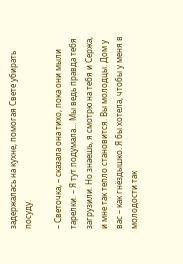задержалась на кухне, помогая Свете убирать посуду.

– Светочка, – сказала она тихо, пока они мыли тарелки. – Я тут подумала… Мы ведь правда тебя загрузили. Но знаешь, я смотрю на тебя и Сержа, и мне так тепло становится. Вы молодцы. Дом у вас – как гнёздышко. Я бы хотела, чтобы у меня в молодости так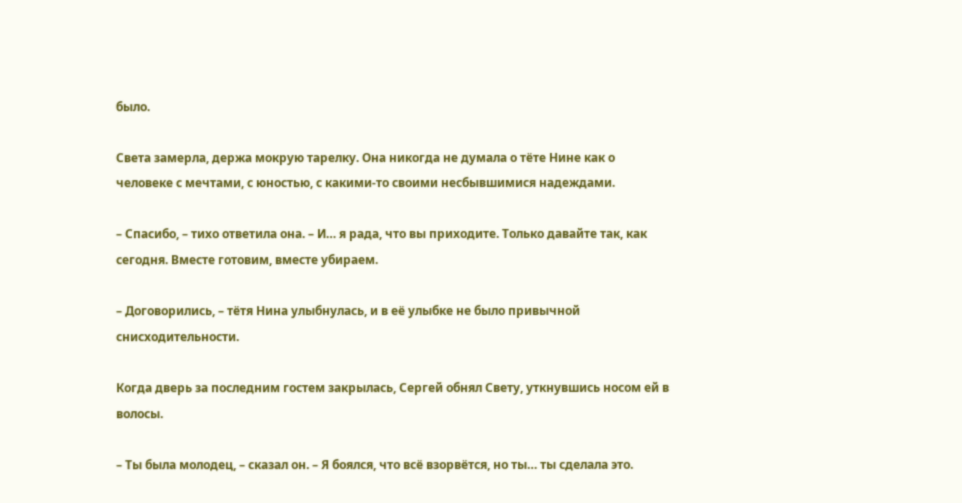было.

Света замерла, держа мокрую тарелку. Она никогда не думала о тёте Нине как о человеке с мечтами, с юностью, с какими-то своими несбывшимися надеждами.

– Спасибо, – тихо ответила она. – И… я рада, что вы приходите. Только давайте так, как сегодня. Вместе готовим, вместе убираем.

– Договорились, – тётя Нина улыбнулась, и в её улыбке не было привычной снисходительности.

Когда дверь за последним гостем закрылась, Сергей обнял Свету, уткнувшись носом ей в волосы.

– Ты была молодец, – сказал он. – Я боялся, что всё взорвётся, но ты… ты сделала это.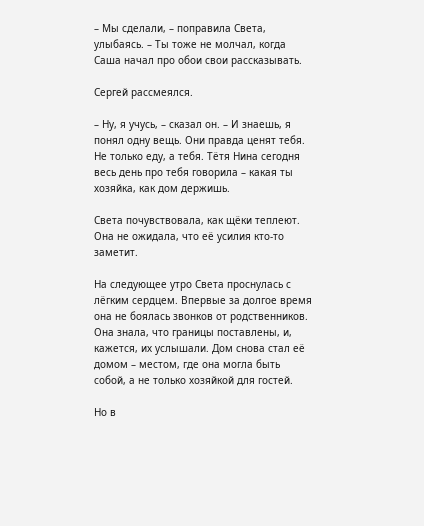– Мы сделали, – поправила Света, улыбаясь. – Ты тоже не молчал, когда Саша начал про обои свои рассказывать.

Сергей рассмеялся.

– Ну, я учусь, – сказал он. – И знаешь, я понял одну вещь. Они правда ценят тебя. Не только еду, а тебя. Тётя Нина сегодня весь день про тебя говорила – какая ты хозяйка, как дом держишь.

Света почувствовала, как щёки теплеют. Она не ожидала, что её усилия кто-то заметит.

На следующее утро Света проснулась с лёгким сердцем. Впервые за долгое время она не боялась звонков от родственников. Она знала, что границы поставлены, и, кажется, их услышали. Дом снова стал её домом – местом, где она могла быть собой, а не только хозяйкой для гостей.

Но в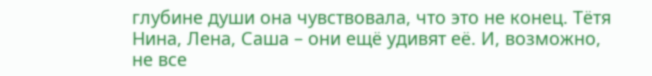глубине души она чувствовала, что это не конец. Тётя Нина, Лена, Саша – они ещё удивят её. И, возможно, не все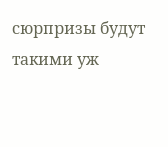сюрпризы будут такими уж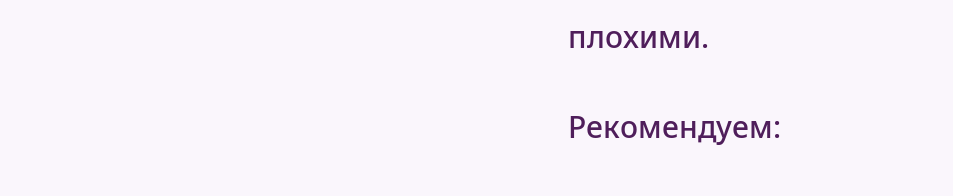плохими.

Рекомендуем: